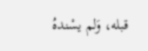قبله، وَلم يسْندهُ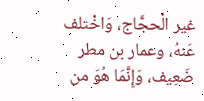غير الْحجَّاج، وَاخْتلف عَنهُ، وعمار بن مطر ضَعِيف، وَإِنَّمَا هُوَ من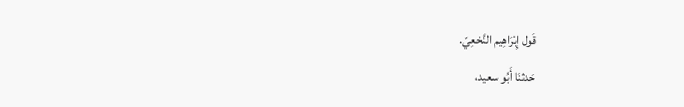قَول إِبْرَاهِيم النَّخعِيّ.
حَدثنَا أَبُو سعيد،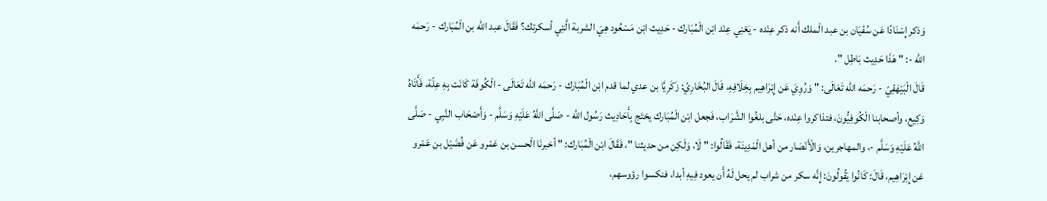وَذكر إِسْنَادًا عَن سُفْيَان بن عبد الْملك أَنه ذكر عِنْده - يَعْنِي عِنْد ابْن الْمُبَارك - حَدِيث ابْن مَسْعُود هِيَ الشربة الَّتِي أسكرتك؟ فَقَالَ عبد الله بن الْمُبَارك - رَحمَه الله -: " هَذَا حَدِيث بَاطِل ".
قَالَ الْبَيْهَقِيّ - رَحمَه الله تَعَالَى: " وَرُوِيَ عَن إِبْرَاهِيم بِخِلَافِهِ، قَالَ البُخَارِيّ: زَكَرِيَّا بن عدي لما قدم ابْن الْمُبَارك - رَحمَه الله تَعَالَى - الْكُوفَة كَانَت بِهِ عِلّة، فَأَتَاهُ وَكِيع، وأصحابنا الْكُوفِيُّونَ، فتذاكروا عِنْده، حَتَّى بلغُوا الشَّرَاب، فَجعل ابْن الْمُبَارك يحْتَج بِأَحَادِيث رَسُول الله - صَلَّى اللَّهُ عَلَيْهِ وَسَلَّم - وَأَصْحَاب النَّبِي - صَلَّى اللَّهُ عَلَيْهِ وَسَلَّم -، والمهاجرين، وَالْأَنْصَار من أهل الْمَدِينَة، فَقَالُوا: " لَا، وَلَكِن من حديثنا "، فَقَالَ ابْن الْمُبَارك: " أخبرنَا الْحسن بن عَمْرو عَن فُضَيْل بن عَمْرو عَن إِبْرَاهِيم، قَالَ: كَانُوا يَقُولُونَ: إِنَّه سكر من شراب لم يحل لَهُ أَن يعود فِيهِ أبدا، فنكسوا رؤوسهم،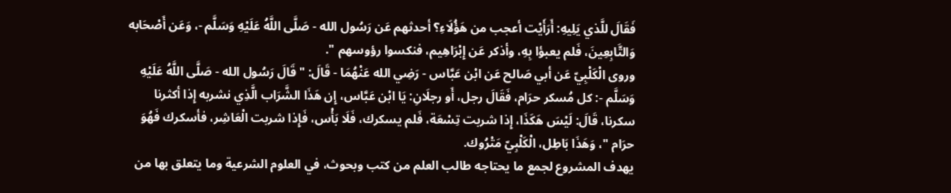فَقَالَ للَّذي يَلِيهِ: أَرَأَيْت أعجب من هَؤُلَاءِ؟ أحدثهم عَن رَسُول الله - صَلَّى اللَّهُ عَلَيْهِ وَسَلَّم -، وَعَن أَصْحَابه وَالتَّابِعِينَ، فَلم يعبؤا بِهِ، وأذكر عَن إِبْرَاهِيم، فنكسوا رؤوسهم ".
وروى الْكَلْبِيّ عَن أبي صَالح عَن ابْن عَبَّاس - رَضِي الله عَنْهُمَا - قَالَ: " قَالَ رَسُول الله - صَلَّى اللَّهُ عَلَيْهِ وَسَلَّم -: كل مُسكر حرَام، فَقَالَ رجل، أَو رجلَانِ: يَا ابْن عَبَّاس، إِن هَذَا الشَّرَاب الَّذِي نشربه إِذا أكثرنا سكرنا، قَالَ: لَيْسَ هَكَذَا، إِذا شربت تِسْعَة، فَلم يسكرك، فَلَا بَأْس، فَإِذا شربت الْعَاشِر، فأسكرك فَهُوَ حرَام "، وَهَذَا بَاطِل، الْكَلْبِيّ مَتْرُوك.
يهدف المشروع لجمع ما يحتاجه طالب العلم من كتب وبحوث، في العلوم الشرعية وما يتعلق بها من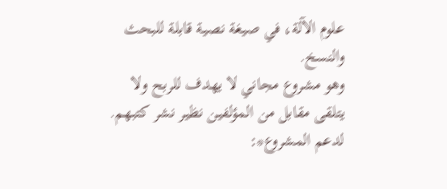علوم الآلة، في صيغة نصية قابلة للبحث والنسخ.
وهو مشروع مجاني لا يهدف للربح ولا يتلقى مقابل من المؤلفين نظير نشر كتبهم.
لدعم المشروع*: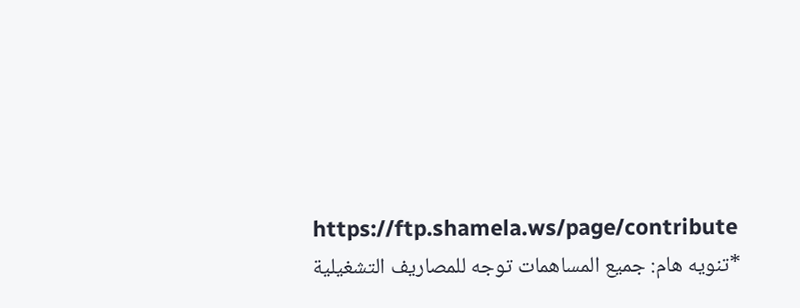https://ftp.shamela.ws/page/contribute
*تنويه هام: جميع المساهمات توجه للمصاريف التشغيلية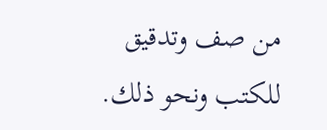من صف وتدقيق للكتب ونحو ذلك.